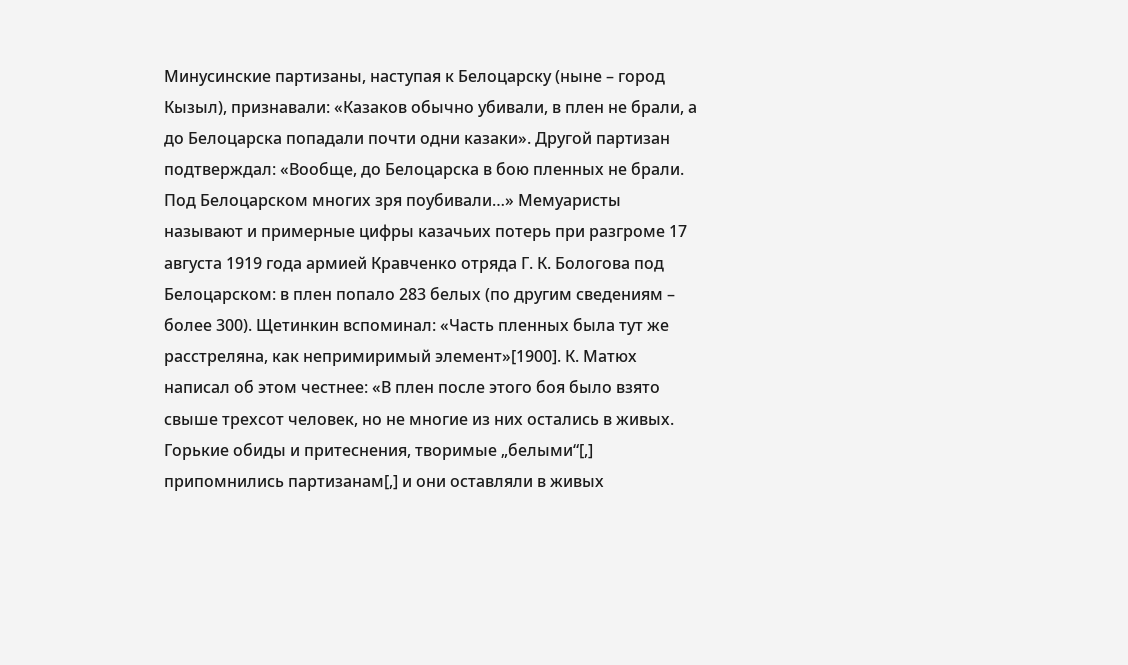Минусинские партизаны, наступая к Белоцарску (ныне – город Кызыл), признавали: «Казаков обычно убивали, в плен не брали, а до Белоцарска попадали почти одни казаки». Другой партизан подтверждал: «Вообще, до Белоцарска в бою пленных не брали. Под Белоцарском многих зря поубивали…» Мемуаристы называют и примерные цифры казачьих потерь при разгроме 17 августа 1919 года армией Кравченко отряда Г. К. Бологова под Белоцарском: в плен попало 283 белых (по другим сведениям – более 300). Щетинкин вспоминал: «Часть пленных была тут же расстреляна, как непримиримый элемент»[1900]. К. Матюх написал об этом честнее: «В плен после этого боя было взято свыше трехсот человек, но не многие из них остались в живых. Горькие обиды и притеснения, творимые „белыми“[,] припомнились партизанам[,] и они оставляли в живых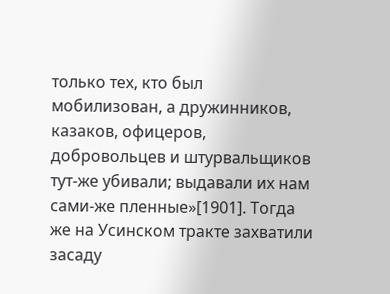только тех, кто был мобилизован, а дружинников, казаков, офицеров, добровольцев и штурвальщиков тут-же убивали; выдавали их нам сами-же пленные»[1901]. Тогда же на Усинском тракте захватили засаду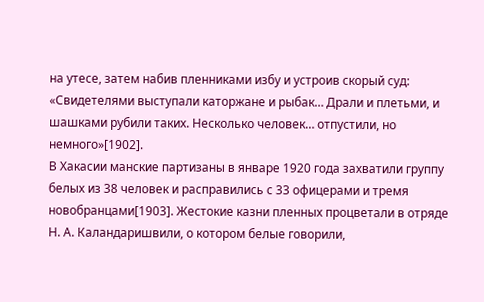на утесе, затем набив пленниками избу и устроив скорый суд: «Свидетелями выступали каторжане и рыбак… Драли и плетьми, и шашками рубили таких. Несколько человек… отпустили, но немного»[1902].
В Хакасии манские партизаны в январе 1920 года захватили группу белых из 38 человек и расправились с 33 офицерами и тремя новобранцами[1903]. Жестокие казни пленных процветали в отряде Н. А. Каландаришвили, о котором белые говорили,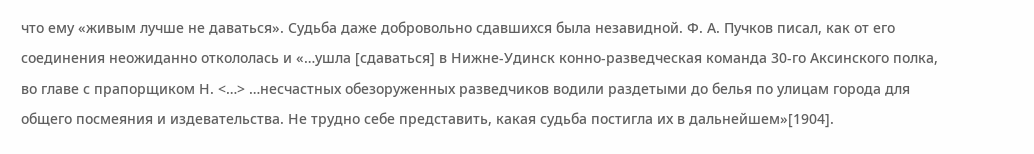что ему «живым лучше не даваться». Судьба даже добровольно сдавшихся была незавидной. Ф. А. Пучков писал, как от его соединения неожиданно откололась и «…ушла [сдаваться] в Нижне-Удинск конно-разведческая команда 30‐го Аксинского полка, во главе с прапорщиком Н. <…> …несчастных обезоруженных разведчиков водили раздетыми до белья по улицам города для общего посмеяния и издевательства. Не трудно себе представить, какая судьба постигла их в дальнейшем»[1904].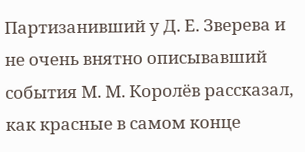Партизанивший у Д. Е. Зверева и не очень внятно описывавший события М. М. Королёв рассказал, как красные в самом конце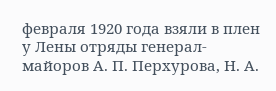февраля 1920 года взяли в плен у Лены отряды генерал-майоров А. П. Перхурова, Н. А.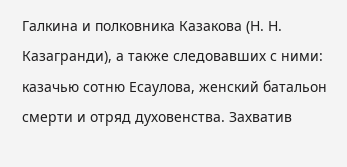Галкина и полковника Казакова (Н. Н. Казагранди), а также следовавших с ними: казачью сотню Есаулова, женский батальон смерти и отряд духовенства. Захватив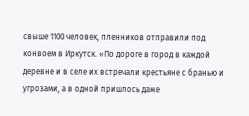свыше 1100 человек, пленников отправили под конвоем в Иркутск. «По дороге в город в каждой деревне и в селе их встречали крестьяне с бранью и угрозами, а в одной пришлось даже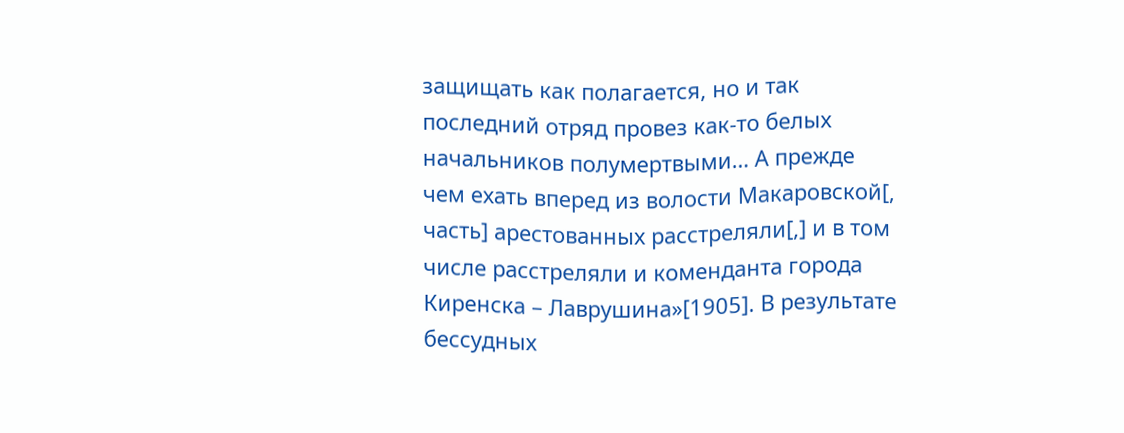защищать как полагается, но и так последний отряд провез как-то белых начальников полумертвыми… А прежде чем ехать вперед из волости Макаровской[, часть] арестованных расстреляли[,] и в том числе расстреляли и коменданта города Киренска – Лаврушина»[1905]. В результате бессудных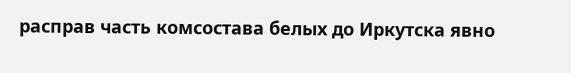расправ часть комсостава белых до Иркутска явно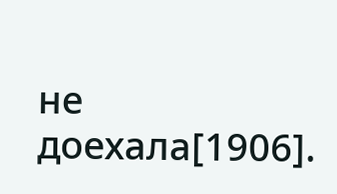не доехала[1906].